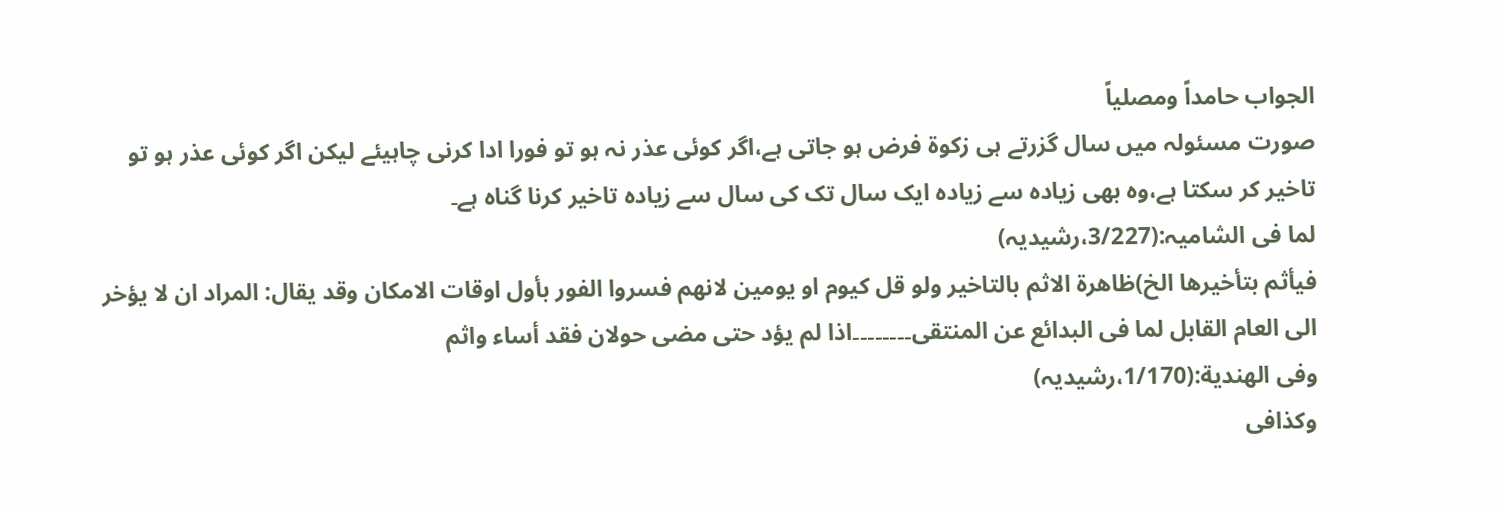الجواب حامداً ومصلیاً
صورت مسئولہ میں سال گزرتے ہی زکوۃ فرض ہو جاتی ہے،اگر کوئی عذر نہ ہو تو فورا ادا کرنی چاہیئے لیکن اگر کوئی عذر ہو تو تاخیر کر سکتا ہے،وہ بھی زیادہ سے زیادہ ایک سال تک کی سال سے زیادہ تاخیر کرنا گناہ ہے۔
لما فی الشامیہ:(3/227،رشیدیہ)
فیأثم بتأخیرھا الخ)ظاھرۃ الاثم بالتاخیر ولو قل کیوم او یومین لانھم فسروا الفور بأول اوقات الامکان وقد یقال: المراد ان لا یؤخر الی العام القابل لما فی البدائع عن المنتقی۔۔۔۔۔۔۔۔اذا لم یؤد حتی مضی حولان فقد أساء واثم
وفی الھندیة:(1/170،رشیدیہ)
وکذافی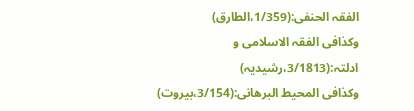الفقہ الحنفی:(1/359،الطارق)
وکذافی الفقہ الاسلامی و ادلتہ:(3/1813،رشیدیہ)
وکذافی المحیط البرھانی:(3/154،بیروت)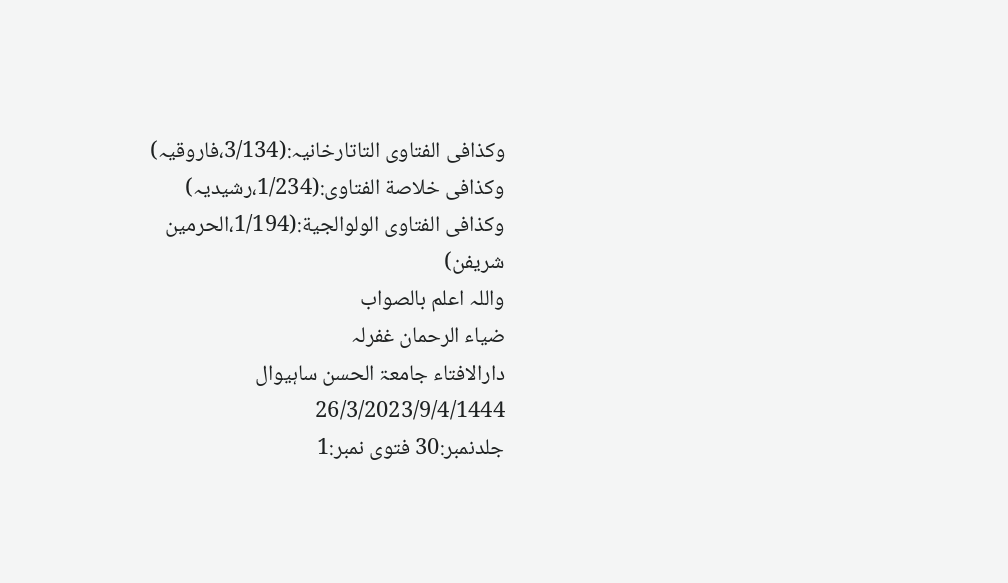وکذافی الفتاوی التاتارخانیہ:(3/134،فاروقیہ)
وکذافی خلاصة الفتاوی:(1/234،رشیدیہ)
وکذافی الفتاوی الولوالجیة:(1/194،الحرمین شریفن)
واللہ اعلم بالصواب
ضیاء الرحمان غفرلہ
دارالافتاء جامعۃ الحسن ساہیوال
26/3/2023/9/4/1444
جلدنمبر:30 فتوی نمبر:1